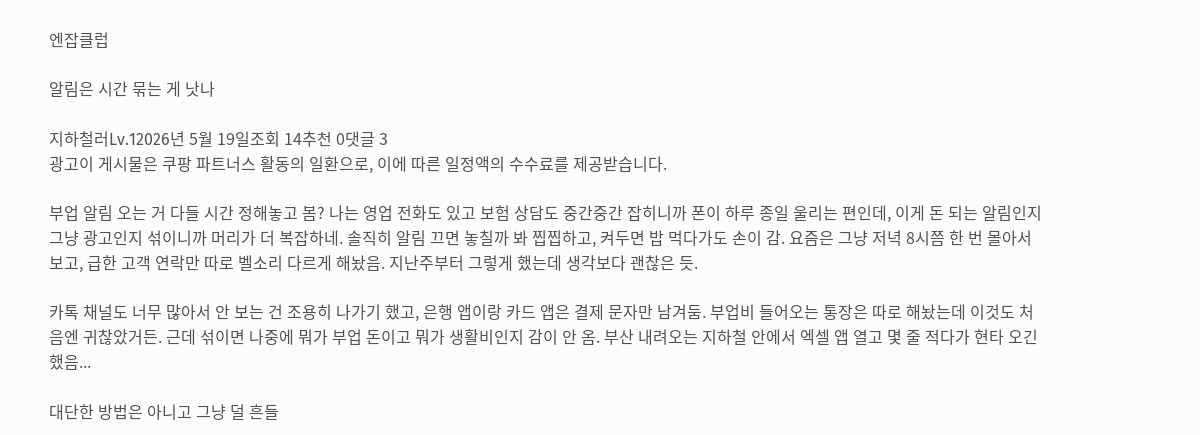엔잡클럽

알림은 시간 묶는 게 낫나

지하철러Lv.12026년 5월 19일조회 14추천 0댓글 3
광고이 게시물은 쿠팡 파트너스 활동의 일환으로, 이에 따른 일정액의 수수료를 제공받습니다.

부업 알림 오는 거 다들 시간 정해놓고 봄? 나는 영업 전화도 있고 보험 상담도 중간중간 잡히니까 폰이 하루 종일 울리는 편인데, 이게 돈 되는 알림인지 그냥 광고인지 섞이니까 머리가 더 복잡하네. 솔직히 알림 끄면 놓칠까 봐 찝찝하고, 켜두면 밥 먹다가도 손이 감. 요즘은 그냥 저녁 8시쯤 한 번 몰아서 보고, 급한 고객 연락만 따로 벨소리 다르게 해놨음. 지난주부터 그렇게 했는데 생각보다 괜찮은 듯.

카톡 채널도 너무 많아서 안 보는 건 조용히 나가기 했고, 은행 앱이랑 카드 앱은 결제 문자만 남겨둠. 부업비 들어오는 통장은 따로 해놨는데 이것도 처음엔 귀찮았거든. 근데 섞이면 나중에 뭐가 부업 돈이고 뭐가 생활비인지 감이 안 옴. 부산 내려오는 지하철 안에서 엑셀 앱 열고 몇 줄 적다가 현타 오긴 했음...

대단한 방법은 아니고 그냥 덜 흔들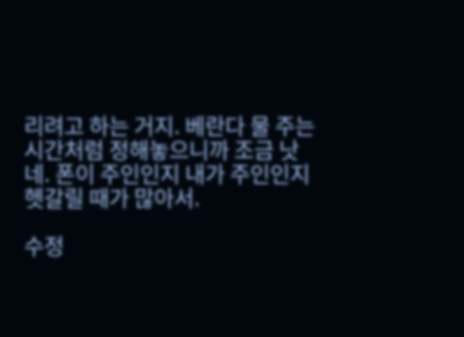리려고 하는 거지. 베란다 물 주는 시간처럼 정해놓으니까 조금 낫네. 폰이 주인인지 내가 주인인지 헷갈릴 때가 많아서.

수정